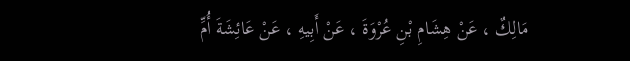مَالِكٌ ، عَنْ هِشَامِ بْنِ عُرْوَةَ ، عَنْ أَبِيهِ ، عَنْ عَائِشَةَ أُمِّ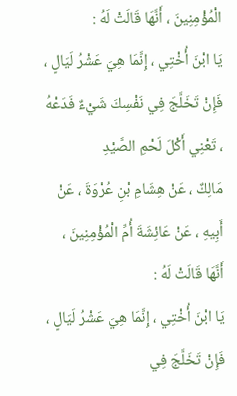الْمُؤْمِنِينَ ، أَنَّهَا قَالَتْ لَهُ :
يَا ابْنَ أُخْتِي ، إِنَّمَا هِيَ عَشْرُ لَيَالٍ ، فَإِنْ تَخَلَّجَ فِي نَفْسِكَ شَيْءٌ فَدَعْهُ ، تَعْنِي أَكْلَ لَحْمِ الصَّيْدِ
مَالِكٌ ، عَنْ هِشَامِ بْنِ عُرْوَةَ ، عَنْ أَبِيهِ ، عَنْ عَائِشَةَ أُمِّ الْمُؤْمِنِينَ ، أَنَّهَا قَالَتْ لَهُ :
يَا ابْنَ أُخْتِي ، إِنَّمَا هِيَ عَشْرُ لَيَالٍ ، فَإِنْ تَخَلَّجَ فِي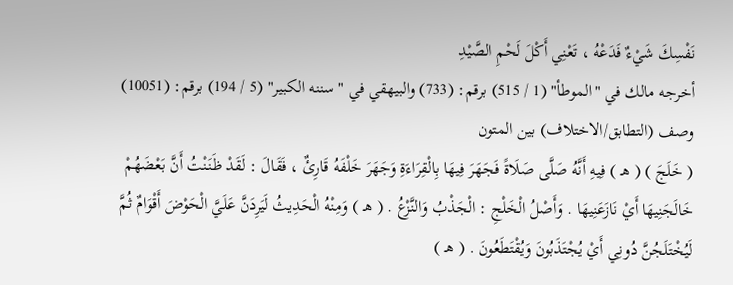نَفْسِكَ شَيْءٌ فَدَعْهُ ، تَعْنِي أَكْلَ لَحْمِ الصَّيْدِ
أخرجه مالك في "الموطأ" (1 / 515) برقم: (733) والبيهقي في "سننه الكبير" (5 / 194) برقم: (10051)
وصف (التطابق/الاختلاف) بين المتون
( خَلَجَ ) ( هـ ) فِيهِ أَنَّهُ صَلَّى صَلَاةً فَجَهَرَ فِيهَا بِالْقِرَاءَةِ وَجَهَرَ خَلْفَهُ قَارِئٌ ، فَقَالَ : لَقَدْ ظَنَنْتُ أَنَّ بَعْضَهُمْ خَالَجَنِيهَا أَيْ نَازَعَنِيهَا . وَأَصْلُ الْخَلْجِ : الْجَذْبُ وَالنَّزْعُ . ( هـ ) وَمِنْهُ الْحَدِيثُ لَيَرِدَنَّ عَلَيَّ الْحَوْضَ أَقْوَامٌ ثُمَّ لَيُخْتَلَجُنَّ دُونِي أَيْ يُجْتَذَبُونَ وَيُقْتَطَعُونَ . ( هـ )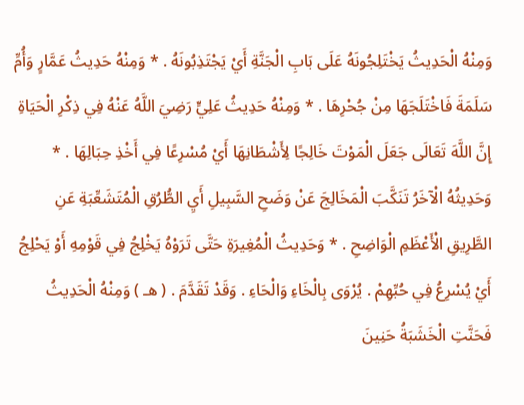وَمِنْهُ الْحَدِيثُ يَخْتَلِجُونَهُ عَلَى بَابِ الْجَنَّةِ أَيْ يَجْتَذِبُونَهُ . * وَمِنْهُ حَدِيثُ عَمَّارٍ وَأُمِّ سَلَمَةَ فَاخْتَلَجَهَا مِنْ جُحْرِهَا . * وَمِنْهُ حَدِيثُ عَلِيٍّ رَضِيَ اللَّهُ عَنْهُ فِي ذِكْرِ الْحَيَاةِ إِنَّ اللَّهَ تَعَالَى جَعَلَ الْمَوْتَ خَالِجًا لِأَشْطَانِهَا أَيْ مُسْرِعًا فِي أَخْذِ حِبَالِهَا . * وَحَدِيثُهُ الْآخَرُ تَنَكَّبَ الْمَخَالِجَ عَنْ وَضَحِ السَّبِيلِ أَيِ الطُّرُقِ الْمُتَشَعِّبَةِ عَنِ الطَّرِيقِ الْأَعْظَمِ الْوَاضِحِ . * وَحَدِيثُ الْمُغِيرَةِ حَتَّى تَرَوْهُ يَخْلِجُ فِي قَوْمِهِ أَوْ يَحْلِجُ أَيْ يُسْرِعُ فِي حُبِّهِمْ . يُرْوَى بِالْخَاءِ وَالْحَاءِ . وَقَدْ تَقَدَّمَ . ( هـ ) وَمِنْهُ الْحَدِيثُ فَحَنَّتِ الْخَشَبَةُ حَنِينَ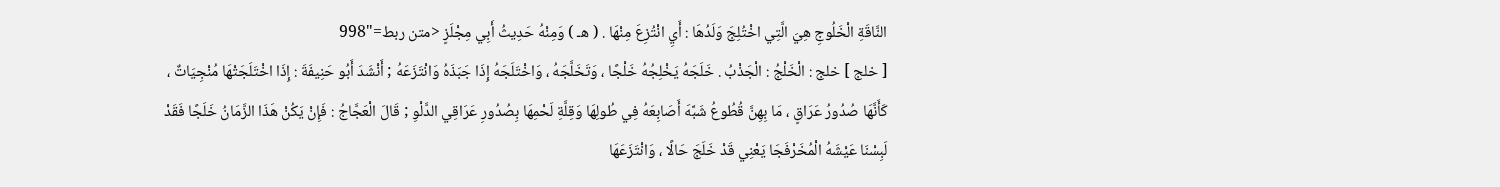النَّاقَةِ الْخَلُوجِ هِيَ الَّتِي اخْتُلِجَ وَلَدُهَا : أَيِ انْتُزِعَ مِنْهَا . ( هـ ) وَمِنْهُ حَدِيثُ أَبِي مِجْلَزٍ <متن ربط="998
[ خلج ] خلج : الْخَلْجُ : الْجَذْبُ . خَلَجَهُ يَخْلِجُهُ خَلْجًا ، وَتَخَلَّجَهُ ، وَاخْتَلَجَهُ إِذَا جَبَذَهُ وَانْتَزَعَهُ ; أَنْشَدَ أَبُو حَنِيفَةَ : إِذَا اخْتَلَجَتْهَا مُنْجِيَاتٌ ، كَأَنَّهَا صُدُورُ عَرَاقٍ ، مَا بِهِنَّ قُطُوعُ شَبَّهَ أَصَابِعَهُ فِي طُولِهَا وَقِلَّةِ لَحْمِهَا بِصُدُورِ عَرَاقِي الدَّلْوِ ; قَالَ الْعَجَّاجُ : فَإِنْ يَكُنْ هَذَا الزَّمَانُ خَلَجًا فَقَدْ لَبِسْنَا عَيْشَهُ الْمُخَرْفَجَا يَعْنِي قَدْ خَلَجَ حَالًا ، وَانْتَزَعَهَا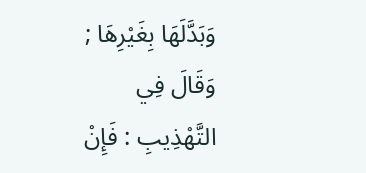وَبَدَّلَهَا بِغَيْرِهَا ; وَقَالَ فِي التَّهْذِيبِ : فَإِنْ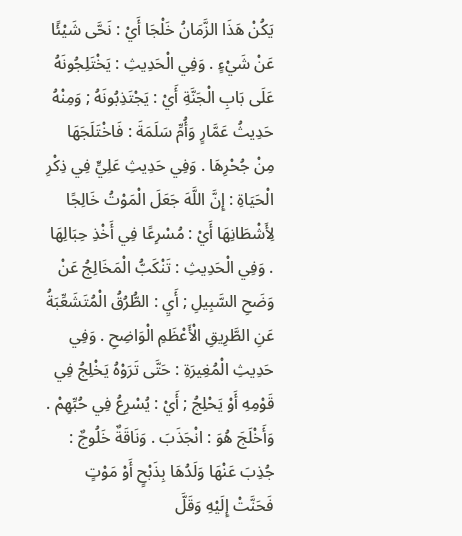يَكُنْ هَذَا الزَّمَانُ خَلْجَا أَيْ : نَحَّى شَيْئًا عَنْ شَيْءٍ . وَفِي الْحَدِيثِ : يَخْتَلِجُونَهُ عَلَى بَابِ الْجَنَّةِ أَيْ : يَجْتَذِبُونَهُ ; وَمِنْهُ حَدِيثُ عَمَّارٍ وَأُمِّ سَلَمَةَ : فَاخْتَلَجَهَا مِنْ جُحْرِهَا . وَفِي حَدِيثِ عَلِيٍّ فِي ذِكْرِ الْحَيَاةِ : إِنَّ اللَّهَ جَعَلَ الْمَوْتُ خَالِجًا لِأَشْطَانِهَا أَيْ : مُسْرِعًا فِي أَخْذِ حِبَالِهَا . وَفِي الْحَدِيثِ : تَنْكَبُّ الْمَخَالِجُ عَنْ وَضَحِ السَّبِيلِ ; أَيِ : الطُّرُقُ الْمُتَشَعِّبَةُ عَنِ الطَّرِيقِ الْأَعْظَمِ الْوَاضِحِ . وَفِي حَدِيثِ الْمُغِيرَةِ : حَتَّى تَرَوْهُ يَخْلِجُ فِي قَوْمِهِ أَوْ يَحْلِجُ ; أَيْ : يُسْرِعُ فِي حُبِّهِمْ . وَأَخْلَجَ هُوَ : انْجَذَبَ . وَنَاقَةٌ خَلُوجٌ : جُذِبَ عَنْهَا وَلَدُهَا بِذَبْحٍ أَوْ مَوْتٍ فَحَنَّتْ إِلَيْهِ وَقَلَّ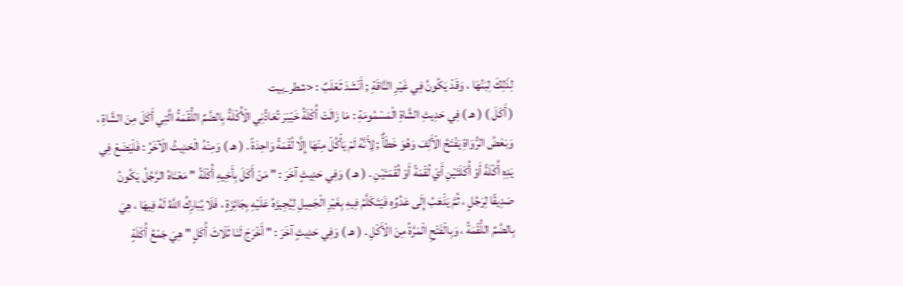لِذَلِكَ لِبَنُهَا ، وَقَدْ يَكُونُ فِي غَيْرِ النَّاقَةِ ; أَنْشَدَ ثَعْلَبٌ : <شطر_بيت
( أَكَلَ ) ( هـ ) فِي حَدِيثِ الشَّاةِ الْمَسْمُومَةِ : مَا زَالَتْ أُكْلَةُ خَيْبَرَ تُعَادُّنِي الْأُكْلَةُ بِالضَّمِّ اللُّقْمَةُ الَّتِي أَكَلَ مِنَ الشَّاةِ ، وَبَعْضُ الرُّوَاةِ يَفْتَحُ الْأَلِفَ وَهُوَ خَطَأٌ ; لِأَنَّهُ لَمْ يَأْكُلْ مِنْهَا إِلَّا لُقْمَةً وَاحِدَةً . ( هـ ) وَمِنْهُ الْحَدِيثُ الْآخَرُ : فَلْيَضَعْ فِي يَدِهِ أُكْلَةً أَوْ أُكَلَتَيْنِ أَيْ لُقْمَةً أَوْ لُقْمَتَيْنِ . ( هـ ) وَفِي حَدِيثٍ آخَرَ : " مَنْ أَكَلَ بِأَخِيهِ أُكْلَةً " مَعْنَاهُ الرَّجُلُ يَكُونُ صَدِيقًا لِرَجُلٍ ، ثُمَّ يَذْهَبُ إِلَى عَدُوِّهِ فَيَتَكَلَّمُ فِيهِ بِغَيْرِ الْجَمِيلِ لِيُجِيزَهُ عَلَيْهِ بِجَائِزَةٍ ، فَلَا يُبَارِكُ اللَّهُ لَهُ فِيهَا ، هِيَ بِالضَّمِّ اللُّقْمَةُ ، وَبِالْفَتْحِ الْمَرَّةُ مِنَ الْأَكْلِ . ( هـ ) وَفِي حَدِيثٍ آخَرَ : " أَخْرَجَ لَنَا ثَلَاثَ أُكَلٍ " هِيَ جَمْعُ أُكْلَةٍ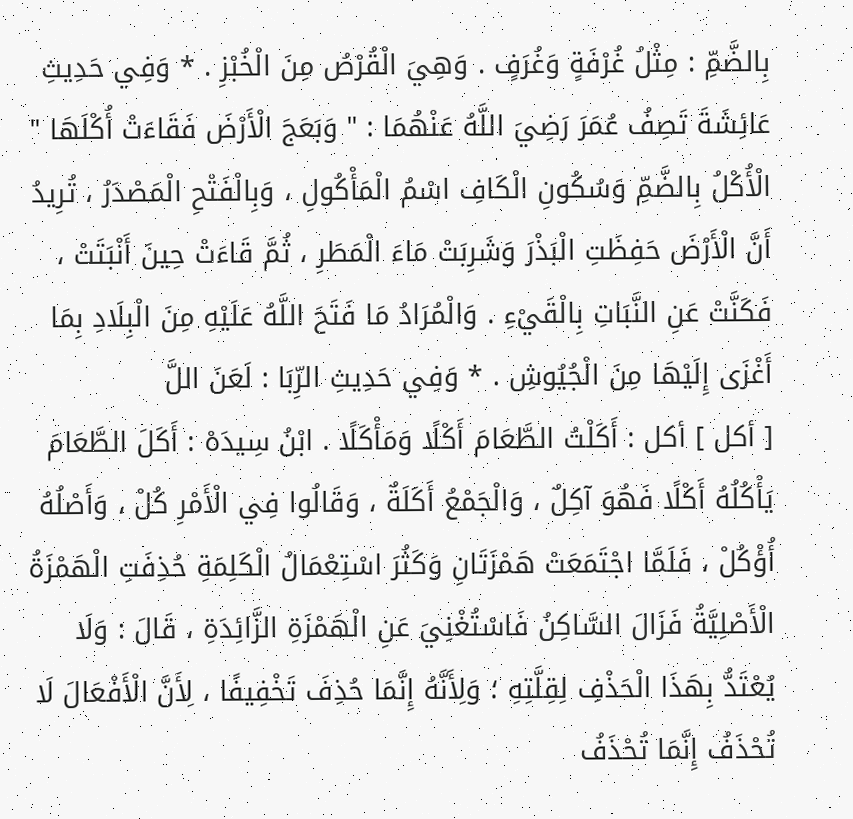بِالضَّمِّ : مِثْلُ غُرْفَةٍ وَغُرَفٍ . وَهِيَ الْقُرْصُ مِنَ الْخُبْزِ . * وَفِي حَدِيثِ عَائِشَةَ تَصِفُ عُمَرَ رَضِيَ اللَّهُ عَنْهُمَا : " وَبَعَجَ الْأَرْضَ فَقَاءَتْ أُكْلَهَا " الْأُكْلُ بِالضَّمِّ وَسُكُونِ الْكَافِ اسْمُ الْمَأْكُولِ ، وَبِالْفَتْحِ الْمَصْدَرُ ، تُرِيدُ أَنَّ الْأَرْضَ حَفِظَتِ الْبَذْرَ وَشَرِبَتْ مَاءَ الْمَطَرِ ، ثُمَّ قَاءَتْ حِينَ أَنْبَتَتْ ، فَكَنَّتْ عَنِ النَّبَاتِ بِالْقَيْءِ . وَالْمُرَادُ مَا فَتَحَ اللَّهُ عَلَيْهِ مِنَ الْبِلَادِ بِمَا أَغْزَى إِلَيْهَا مِنَ الْجُيُوشِ . * وَفِي حَدِيثِ الرِّبَا : لَعَنَ اللَّ
[ أكل ] أكل : أَكَلْتُ الطَّعَامَ أَكْلًا وَمَأْكَلًا . ابْنُ سِيدَهْ : أَكَلَ الطَّعَامَ يَأْكُلُهُ أَكْلًا فَهُوَ آكِلٌ ، وَالْجَمْعُ أَكَلَةٌ ، وَقَالُوا فِي الْأَمْرِ كُلْ ، وَأَصْلُهُ أُؤْكُلْ ، فَلَمَّا اجْتَمَعَتْ هَمْزَتَانِ وَكَثُرَ اسْتِعْمَالُ الْكَلِمَةِ حُذِفَتِ الْهَمْزَةُ الْأَصْلِيَّةُ فَزَالَ السَّاكِنُ فَاسْتُغْنِيَ عَنِ الْهَمْزَةِ الزَّائِدَةِ ، قَالَ : وَلَا يُعْتَدُّ بِهَذَا الْحَذْفِ لِقِلَّتِهِ ؛ وَلِأَنَّهُ إِنَّمَا حُذِفَ تَخْفِيفًا ، لِأَنَّ الْأَفْعَالَ لَا تُحْذَفُ إِنَّمَا تُحْذَفُ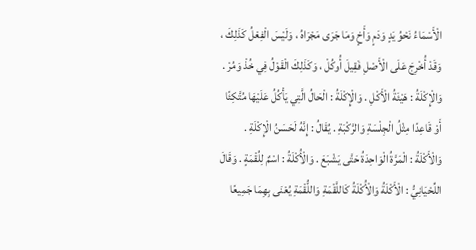الْأَسْمَاءُ نَحْوُ يَدٍ وَدَمٍ وَأَخٍ وَمَا جَرَى مَجْرَاهُ ، وَلَيْسَ الْفِعْلُ كَذَلِكَ ، وَقَدْ أُخْرِجَ عَلَى الْأَصْلِ فَقِيلَ أُوكُلْ ، وَكَذَلِكَ الْقَوْلُ فِي خُذْ وَمُرْ . وَالْإِكْلَةُ : هَيْئَةُ الْأَكْلِ . وَالْإِكْلَةُ : الْحَالُ الَّتِي يَأْكُلُ عَلَيْهَا مُتَّكِئًا أَوْ قَاعِدًا مِثْلُ الْجِلْسَةِ وَالرَّكْبَةِ . يُقَالُ : إِنَّهُ لَحَسَنُ الْإِكْلَةِ . وَالْأَكْلَةُ : الْمَرَّةُ الْوَاحِدَةُ حَتَّى يَشْبَعَ . وَالْأُكْلَةُ : اسْمٌ لِلُقْمَةٍ . وَقَالَ اللِّحْيَانِيُّ : الْأَكْلَةُ وَالْأُكْلَةُ كَاللَّقْمَةِ وَاللُّقْمَةِ يُعْنَى بِهِمَا جَمِيعًا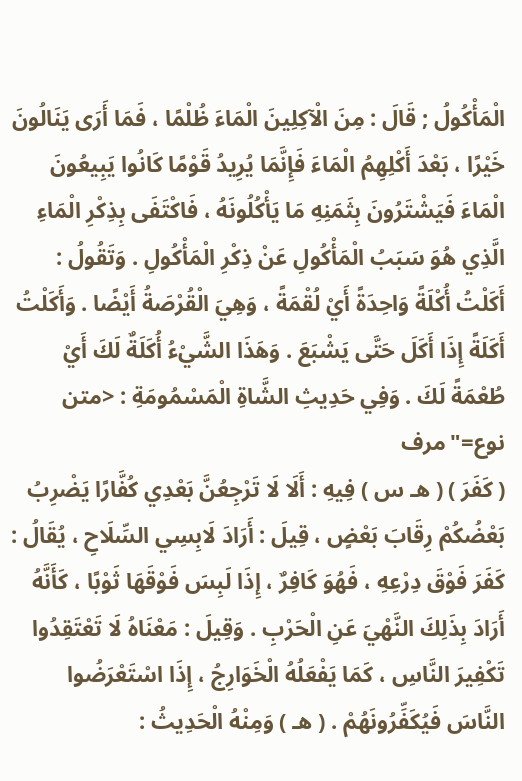الْمَأْكُولُ ; قَالَ : مِنَ الْآكِلِينَ الْمَاءَ ظُلْمًا ، فَمَا أَرَى يَنَالُونَ خَيْرًا ، بَعْدَ أَكْلِهِمُ الْمَاءَ فَإِنَّمَا يُرِيدُ قَوْمًا كَانُوا يَبِيعُونَ الْمَاءَ فَيَشْتَرُونَ بِثَمَنِهِ مَا يَأْكُلُونَهُ ، فَاكْتَفَى بِذِكْرِ الْمَاءِ الَّذِي هُوَ سَبَبُ الْمَأْكُولِ عَنْ ذِكْرِ الْمَأْكُولِ . وَتَقُولُ : أَكَلْتُ أُكْلَةً وَاحِدَةً أَيْ لُقْمَةً ، وَهِيَ الْقُرْصَةُ أَيْضًا . وَأَكَلْتُ أَكَلَةً إِذَا أَكَلَ حَتَّى يَشْبَعَ . وَهَذَا الشَّيْءُ أُكَلَةٌ لَكَ أَيْ طُعْمَةً لَكَ . وَفِي حَدِيثِ الشَّاةِ الْمَسْمُومَةِ : <متن نوع="مرف
( كَفَرَ ) ( هـ س ) فِيهِ : أَلَا لَا تَرْجِعُنَّ بَعْدِي كُفَّارًا يَضْرِبُ بَعْضُكُمْ رِقَابَ بَعْضٍ ، قِيلَ : أَرَادَ لَابِسِي السِّلَاحِ ، يُقَالُ : كَفَرَ فَوْقَ دِرْعِهِ ، فَهُوَ كَافِرٌ ، إِذَا لَبِسَ فَوْقَهَا ثَوْبًا ، كَأَنَّهُ أَرَادَ بِذَلِكَ النَّهْيَ عَنِ الْحَرْبِ . وَقِيلَ : مَعْنَاهُ لَا تَعْتَقِدُوا تَكْفِيرَ النَّاسِ ، كَمَا يَفْعَلُهُ الْخَوَارِجُ ، إِذَا اسْتَعْرَضُوا النَّاسَ فَيُكَفِّرُونَهُمْ . ( هـ ) وَمِنْهُ الْحَدِيثُ :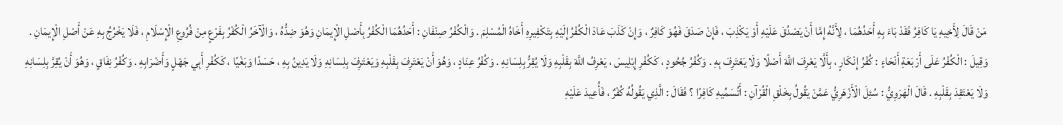مَنْ قَالَ لِأَخِيهِ يَا كَافِرُ فَقَدْ بَاءَ بِهِ أَحَدُهُمَا ، لِأَنَّهُ إِمَّا أَنْ يَصْدُقَ عَلَيْهِ أَوْ يَكْذِبَ ، فَإِنْ صَدَقَ فَهُوَ كَافِرٌ ، وَإِنْ كَذَبَ عَادَ الْكُفْرُ إِلَيْهِ بِتَكْفِيرِهِ أَخَاهُ الْمُسْلِمَ . وَالْكُفْرُ صِنْفَانِ : أَحَدُهُمَا الْكُفْرُ بِأَصْلِ الْإِيمَانِ وَهُوَ ضِدُّهُ ، وَالْآخَرُ الْكُفْرُ بِفَرْعٍ مِنْ فُرُوعِ الْإِسْلَامِ ، فَلَا يَخْرُجُ بِهِ عَنْ أَصْلِ الْإِيمَانِ . وَقِيلَ : الْكُفْرُ عَلَى أَرْبَعَةِ أَنْحَاءٍ : كُفْرُ إِنْكَارٍ ، بِأَلَّا يَعْرِفَ اللَّهَ أَصْلًا وَلَا يَعْتَرِفَ بِهِ . وَكُفْرُ جُحُودٍ ، كَكُفْرِ إِبْلِيسَ ، يَعْرِفُ اللَّهَ بِقَلْبِهِ وَلَا يُقِرُّ بِلِسَانِهِ . وَكُفْرُ عِنَادٍ ، وَهُوَ أَنْ يَعْتَرِفَ بِقَلْبِهِ وَيَعْتَرِفَ بِلِسَانِهِ وَلَا يَدِينُ بِهِ ، حَسَدًا وَبَغْيًا ، كَكُفْرِ أَبِي جَهْلٍ وَأَضْرَابِهِ . وَكُفْرُ نِفَاقٍ ، وَهُوَ أَنْ يُقِرَّ بِلِسَانِهِ وَلَا يَعْتَقِدَ بِقَلْبِهِ . قَالَ الْهَرَوِيُّ : سُئِلَ الْأَزْهَرِيُّ عَمَّنْ يَقُولُ بِخَلْقِ الْقُرْآنِ : أَتُسَمِّيهِ كَافِرًا ؟ فَقَالَ : الَّذِي يَقُولُهُ كُفْرٌ ، فَأُعِيدَ عَلَيْهِ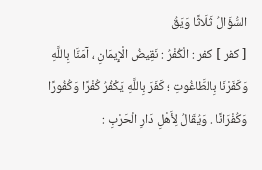السُّؤَالُ ثَلَاثًا وَيَقُ
[ كفر ] كفر : الْكُفْرُ : نَقِيضُ الْإِيمَانِ ، آمَنَّا بِاللَّهِ وَكَفَرْنَا بِالطَّاغُوتِ ؛ كَفَرَ بِاللَّهِ يَكْفُرُ كُفْرًا وَكُفُورًا وَكُفْرَانًا . وَيُقَالُ لِأَهْلِ دَارِ الْحَرْبِ :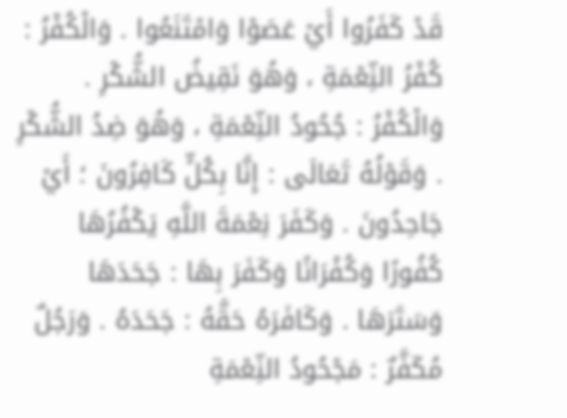قَدْ كَفَرُوا أَيْ عَصَوْا وَامْتَنَعُوا . وَالْكُفْرُ : كُفْرُ النِّعْمَةِ ، وَهُوَ نَقِيضُ الشُّكْرِ . وَالْكُفْرُ : جُحُودُ النِّعْمَةِ ، وَهُوَ ضِدُ الشُّكْرِ . وَقَوْلُهُ تَعَالَى : إِنَّا بِكُلٍّ كَافِرُونَ ؛ أَيْ جَاحِدُونَ . وَكَفَرَ نِعْمَةَ اللَّهِ يَكْفُرُهَا كُفُورًا وَكُفْرَانًا وَكَفَرَ بِهَا : جَحَدَهَا وَسَتَرَهَا . وَكَافَرَهُ حَقَّهُ : جَحَدَهُ . وَرَجُلٌ مُكَفَّرٌ : مَجْحُودُ النِّعْمَةِ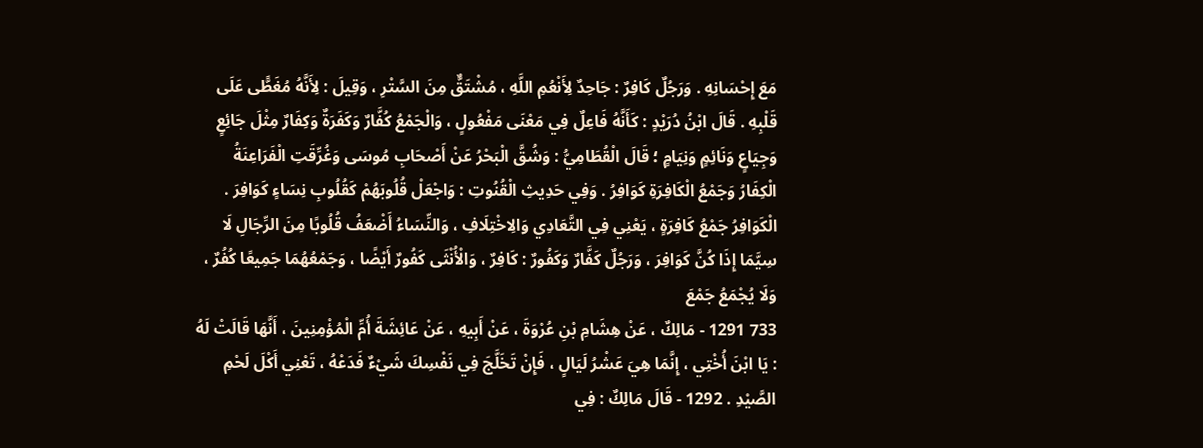مَعَ إِحْسَانِهِ . وَرَجُلٌ كَافِرٌ : جَاحِدٌ لِأَنْعُمِ اللَّهِ ، مُشْتَقٌّ مِنَ السَّتْرِ ، وَقِيلَ : لِأَنَّهُ مُغَطًّى عَلَى قَلْبِهِ . قَالَ ابْنُ دُرَيْدٍ : كَأَنَّهُ فَاعِلٌ فِي مَعْنَى مَفْعُولٍ ، وَالْجَمْعُ كُفَّارٌ وَكَفَرَةٌ وَكِفَارٌ مِثْلَ جَائِعٍ وَجِيَاعٍ وَنَائِمٍ وَنِيَامٍ ؛ قَالَ الْقُطَامِيُّ : وَشُقَّ الْبَحْرُ عَنْ أَصْحَابِ مُوسَى وَغُرِّقَتِ الْفَرَاعِنَةُ الْكِفَارُ وَجَمْعُ الْكَافِرَةِ كَوَافِرُ . وَفِي حَدِيثِ الْقُنُوتِ : وَاجْعَلْ قُلُوبَهُمْ كَقُلُوبِ نِسَاءٍ كَوَافِرَ . الْكَوَافِرُ جَمْعُ كَافِرَةٍ ، يَعْنِي فِي التَّعَادِي وَالِاخْتِلَافِ ، وَالنِّسَاءُ أَضْعَفُ قُلُوبًا مِنَ الرِّجَالِ لَا سِيَّمَا إِذَا كُنَّ كَوَافِرَ ، وَرَجُلٌ كَفَّارٌ وَكَفُورٌ : كَافِرٌ ، وَالْأُنْثَى كَفُورٌ أَيْضًا ، وَجَمْعُهُمَا جَمِيعًا كُفُرٌ ، وَلَا يُجْمَعُ جَمْعَ
733 1291 - مَالِكٌ ، عَنْ هِشَامِ بْنِ عُرْوَةَ ، عَنْ أَبِيهِ ، عَنْ عَائِشَةَ أُمِّ الْمُؤْمِنِينَ ، أَنَّهَا قَالَتْ لَهُ : يَا ابْنَ أُخْتِي ، إِنَّمَا هِيَ عَشْرُ لَيَالٍ ، فَإِنْ تَخَلَّجَ فِي نَفْسِكَ شَيْءٌ فَدَعْهُ ، تَعْنِي أَكْلَ لَحْمِ الصَّيْدِ . 1292 - قَالَ مَالِكٌ : فِي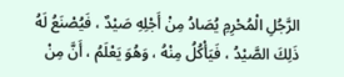الرَّجُلِ الْمُحْرِمِ يُصَادُ مِنْ أَجْلِهِ صَيْدٌ ، فَيُصْنَعُ لَهُ ذَلِكَ الصَّيْدُ ، فَيَأْكُلُ مِنْهُ ، وَهُوَ يَعْلَمُ ، أَنَّ مِنْ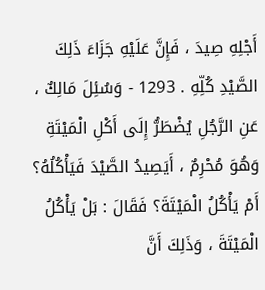أَجْلِهِ صِيدَ ، فَإِنَّ عَلَيْهِ جَزَاءَ ذَلِكَ الصَّيْدِ كُلِّهِ . 1293 - وَسُئِلَ مَالِكٌ ، عَنِ الرَّجُلِ يُضْطَرُّ إِلَى أَكْلِ الْمَيْتَةِ وَهُوَ مُحْرِمٌ ، أَيَصِيدُ الصَّيْدَ فَيَأْكُلُهُ؟ أَمْ يَأْكُلُ الْمَيْتَةَ؟ فَقَالَ : بَلْ يَأْكُلُ الْمَيْتَةَ ، وَذَلِكَ أَنَّ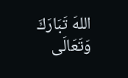اللهَ تَبَارَكَ وَتَعَالَى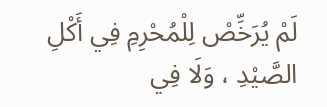لَمْ يُرَخِّصْ لِلْمُحْرِمِ فِي أَكْلِ الصَّيْدِ ، وَلَا فِي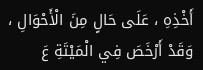أَخْذِهِ ، عَلَى حَالٍ مِنَ الْأَحْوَالِ ، وَقَدْ أَرْخَصَ فِي الْمَيْتَةِ عَ